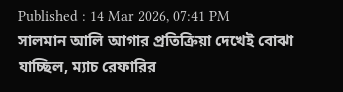Published : 14 Mar 2026, 07:41 PM
সালমান আলি আগার প্রতিক্রিয়া দেখেই বোঝা যাচ্ছিল, ম্যাচ রেফারির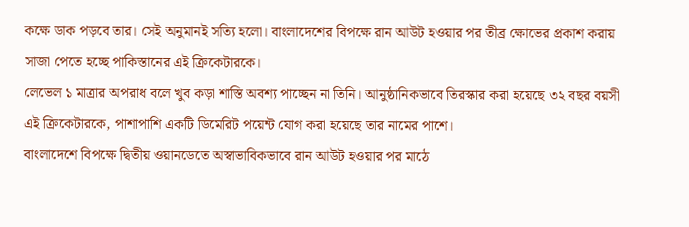কক্ষে ডাক পড়বে তার। সেই অনুমানই সত্যি হলো। বাংলাদেশের বিপক্ষে রান আউট হওয়ার পর তীব্র ক্ষোভের প্রকাশ করায় সাজা পেতে হচ্ছে পাকিস্তানের এই ক্রিকেটারকে।
লেভেল ১ মাত্রার অপরাধ বলে খুব কড়া শাস্তি অবশ্য পাচ্ছেন না তিনি। আনুষ্ঠানিকভাবে তিরস্কার করা হয়েছে ৩২ বছর বয়সী এই ক্রিকেটারকে, পাশাপাশি একটি ডিমেরিট পয়েন্ট যোগ করা হয়েছে তার নামের পাশে।
বাংলাদেশে বিপক্ষে দ্বিতীয় ওয়ানডেতে অস্বাভাবিকভাবে রান আউট হওয়ার পর মাঠে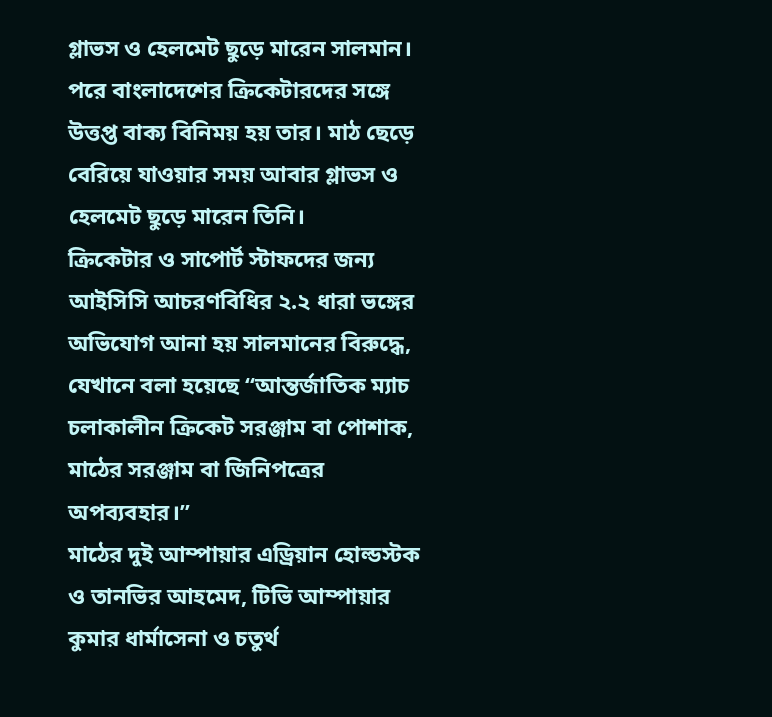গ্লাভস ও হেলমেট ছুড়ে মারেন সালমান। পরে বাংলাদেশের ক্রিকেটারদের সঙ্গে উত্তপ্ত বাক্য বিনিময় হয় তার। মাঠ ছেড়ে বেরিয়ে যাওয়ার সময় আবার গ্লাভস ও হেলমেট ছুড়ে মারেন তিনি।
ক্রিকেটার ও সাপোর্ট স্টাফদের জন্য আইসিসি আচরণবিধির ২.২ ধারা ভঙ্গের অভিযোগ আনা হয় সালমানের বিরুদ্ধে, যেখানে বলা হয়েছে “আন্তর্জাতিক ম্যাচ চলাকালীন ক্রিকেট সরঞ্জাম বা পোশাক, মাঠের সরঞ্জাম বা জিনিপত্রের অপব্যবহার।”
মাঠের দুই আম্পায়ার এড্রিয়ান হোল্ডস্টক ও তানভির আহমেদ, টিভি আম্পায়ার কুমার ধার্মাসেনা ও চতুর্থ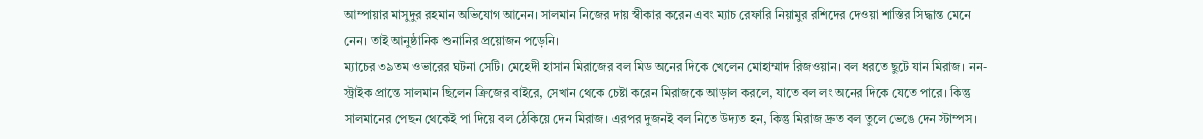আম্পায়ার মাসুদুর রহমান অভিযোগ আনেন। সালমান নিজের দায় স্বীকার করেন এবং ম্যাচ রেফারি নিয়ামুর রশিদের দেওয়া শাস্তির সিদ্ধান্ত মেনে নেন। তাই আনুষ্ঠানিক শুনানির প্রয়োজন পড়েনি।
ম্যাচের ৩৯তম ওভারের ঘটনা সেটি। মেহেদী হাসান মিরাজের বল মিড অনের দিকে খেলেন মোহাম্মাদ রিজওয়ান। বল ধরতে ছুটে যান মিরাজ। নন-স্ট্রাইক প্রান্তে সালমান ছিলেন ক্রিজের বাইরে, সেখান থেকে চেষ্টা করেন মিরাজকে আড়াল করলে, যাতে বল লং অনের দিকে যেতে পারে। কিন্তু সালমানের পেছন থেকেই পা দিয়ে বল ঠেকিয়ে দেন মিরাজ। এরপর দুজনই বল নিতে উদ্যত হন, কিন্তু মিরাজ দ্রুত বল তুলে ভেঙে দেন স্টাম্পস।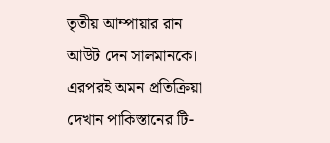তৃতীয় আম্পায়ার রান আউট দেন সালমানকে। এরপরই অমন প্রতিক্রিয়া দেখান পাকিস্তানের টি-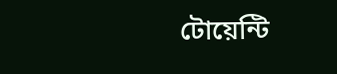টোয়েন্টি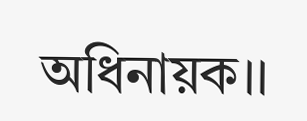অধিনায়ক।।